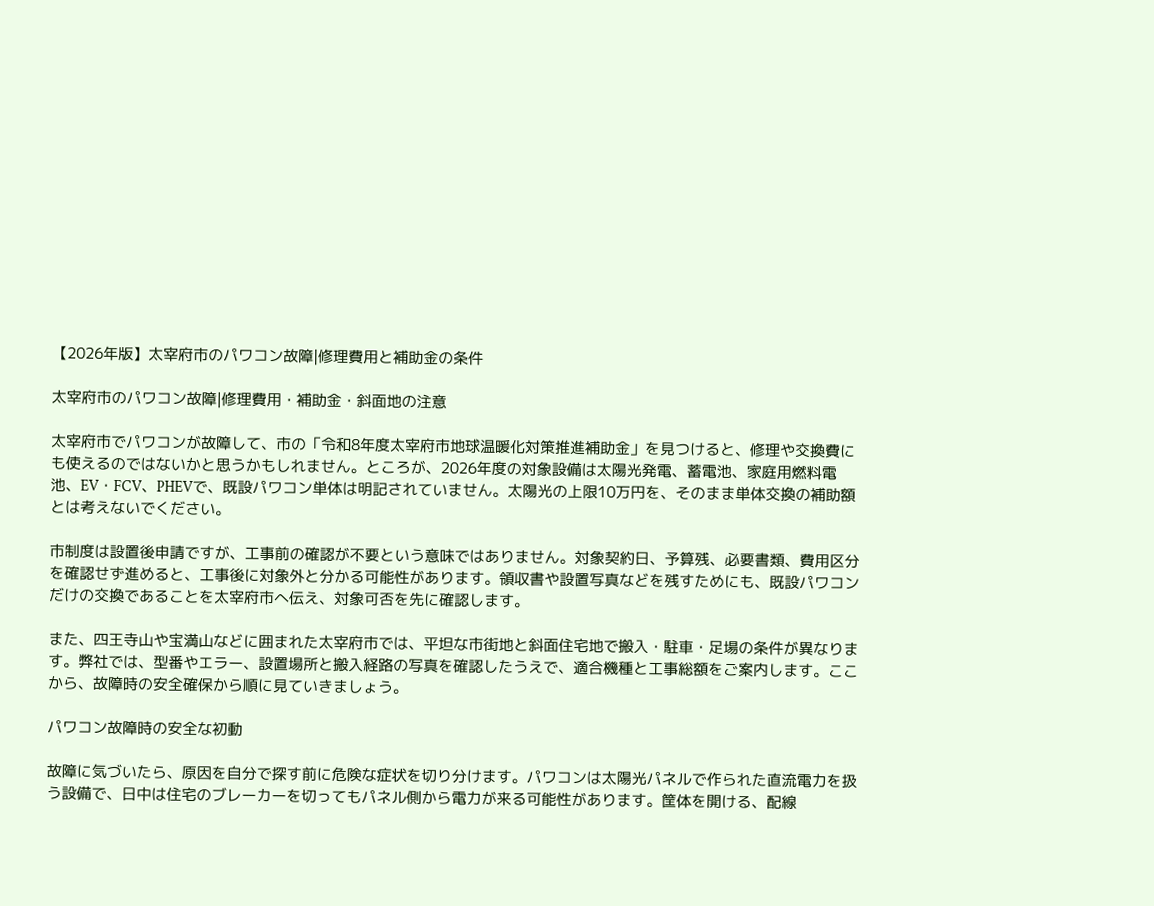【2026年版】太宰府市のパワコン故障|修理費用と補助金の条件

太宰府市のパワコン故障|修理費用・補助金・斜面地の注意

太宰府市でパワコンが故障して、市の「令和8年度太宰府市地球温暖化対策推進補助金」を見つけると、修理や交換費にも使えるのではないかと思うかもしれません。ところが、2026年度の対象設備は太陽光発電、蓄電池、家庭用燃料電池、EV・FCV、PHEVで、既設パワコン単体は明記されていません。太陽光の上限10万円を、そのまま単体交換の補助額とは考えないでください。

市制度は設置後申請ですが、工事前の確認が不要という意味ではありません。対象契約日、予算残、必要書類、費用区分を確認せず進めると、工事後に対象外と分かる可能性があります。領収書や設置写真などを残すためにも、既設パワコンだけの交換であることを太宰府市へ伝え、対象可否を先に確認します。

また、四王寺山や宝満山などに囲まれた太宰府市では、平坦な市街地と斜面住宅地で搬入・駐車・足場の条件が異なります。弊社では、型番やエラー、設置場所と搬入経路の写真を確認したうえで、適合機種と工事総額をご案内します。ここから、故障時の安全確保から順に見ていきましょう。

パワコン故障時の安全な初動

故障に気づいたら、原因を自分で探す前に危険な症状を切り分けます。パワコンは太陽光パネルで作られた直流電力を扱う設備で、日中は住宅のブレーカーを切ってもパネル側から電力が来る可能性があります。筐体を開ける、配線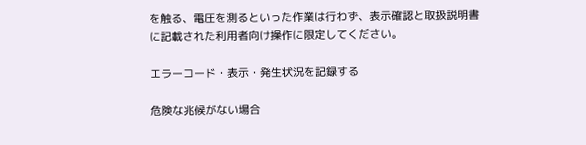を触る、電圧を測るといった作業は行わず、表示確認と取扱説明書に記載された利用者向け操作に限定してください。

エラーコード・表示・発生状況を記録する

危険な兆候がない場合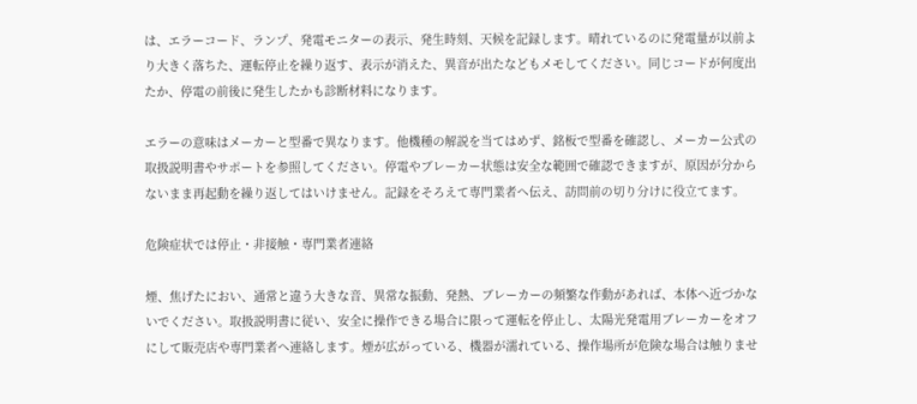は、エラーコード、ランプ、発電モニターの表示、発生時刻、天候を記録します。晴れているのに発電量が以前より大きく落ちた、運転停止を繰り返す、表示が消えた、異音が出たなどもメモしてください。同じコードが何度出たか、停電の前後に発生したかも診断材料になります。

エラーの意味はメーカーと型番で異なります。他機種の解説を当てはめず、銘板で型番を確認し、メーカー公式の取扱説明書やサポートを参照してください。停電やブレーカー状態は安全な範囲で確認できますが、原因が分からないまま再起動を繰り返してはいけません。記録をそろえて専門業者へ伝え、訪問前の切り分けに役立てます。

危険症状では停止・非接触・専門業者連絡

煙、焦げたにおい、通常と違う大きな音、異常な振動、発熱、ブレーカーの頻繁な作動があれば、本体へ近づかないでください。取扱説明書に従い、安全に操作できる場合に限って運転を停止し、太陽光発電用ブレーカーをオフにして販売店や専門業者へ連絡します。煙が広がっている、機器が濡れている、操作場所が危険な場合は触りませ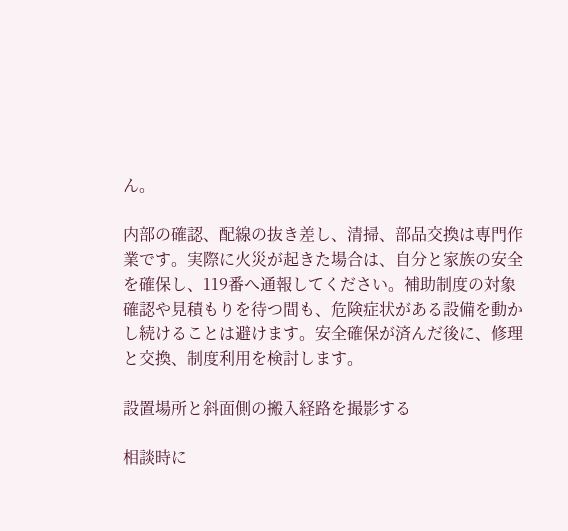ん。

内部の確認、配線の抜き差し、清掃、部品交換は専門作業です。実際に火災が起きた場合は、自分と家族の安全を確保し、119番へ通報してください。補助制度の対象確認や見積もりを待つ間も、危険症状がある設備を動かし続けることは避けます。安全確保が済んだ後に、修理と交換、制度利用を検討します。

設置場所と斜面側の搬入経路を撮影する

相談時に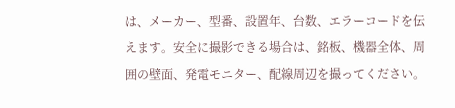は、メーカー、型番、設置年、台数、エラーコードを伝えます。安全に撮影できる場合は、銘板、機器全体、周囲の壁面、発電モニター、配線周辺を撮ってください。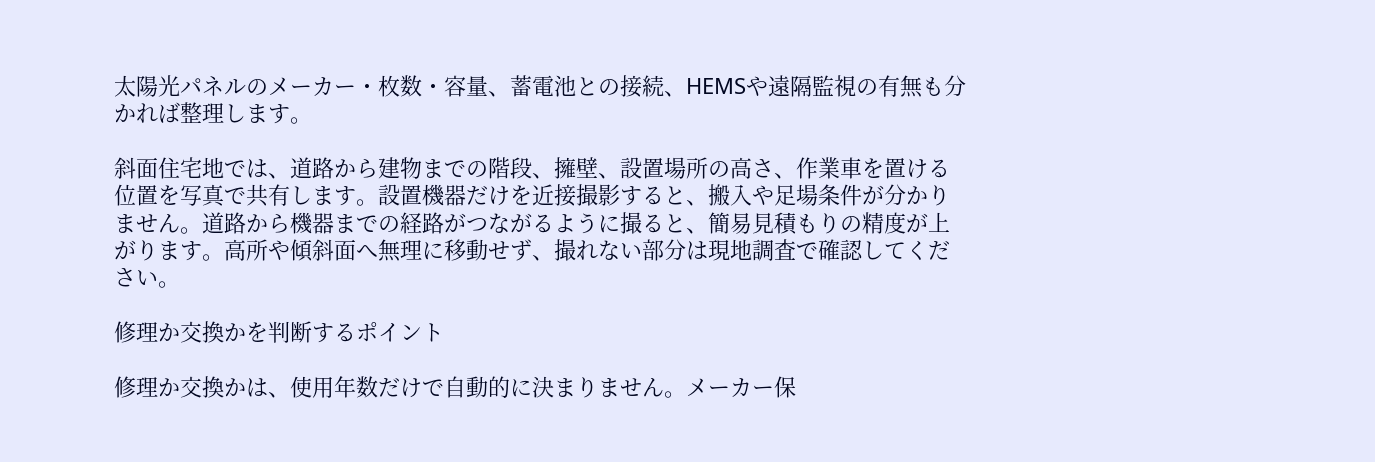太陽光パネルのメーカー・枚数・容量、蓄電池との接続、HEMSや遠隔監視の有無も分かれば整理します。

斜面住宅地では、道路から建物までの階段、擁壁、設置場所の高さ、作業車を置ける位置を写真で共有します。設置機器だけを近接撮影すると、搬入や足場条件が分かりません。道路から機器までの経路がつながるように撮ると、簡易見積もりの精度が上がります。高所や傾斜面へ無理に移動せず、撮れない部分は現地調査で確認してください。

修理か交換かを判断するポイント

修理か交換かは、使用年数だけで自動的に決まりません。メーカー保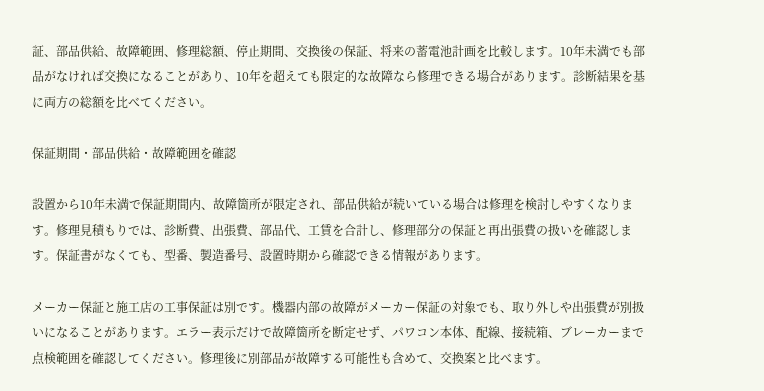証、部品供給、故障範囲、修理総額、停止期間、交換後の保証、将来の蓄電池計画を比較します。10年未満でも部品がなければ交換になることがあり、10年を超えても限定的な故障なら修理できる場合があります。診断結果を基に両方の総額を比べてください。

保証期間・部品供給・故障範囲を確認

設置から10年未満で保証期間内、故障箇所が限定され、部品供給が続いている場合は修理を検討しやすくなります。修理見積もりでは、診断費、出張費、部品代、工賃を合計し、修理部分の保証と再出張費の扱いを確認します。保証書がなくても、型番、製造番号、設置時期から確認できる情報があります。

メーカー保証と施工店の工事保証は別です。機器内部の故障がメーカー保証の対象でも、取り外しや出張費が別扱いになることがあります。エラー表示だけで故障箇所を断定せず、パワコン本体、配線、接続箱、ブレーカーまで点検範囲を確認してください。修理後に別部品が故障する可能性も含めて、交換案と比べます。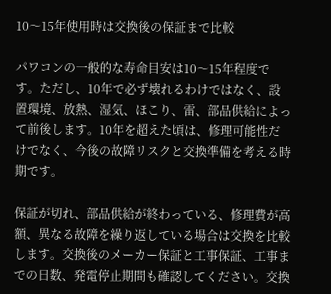10〜15年使用時は交換後の保証まで比較

パワコンの一般的な寿命目安は10〜15年程度です。ただし、10年で必ず壊れるわけではなく、設置環境、放熱、湿気、ほこり、雷、部品供給によって前後します。10年を超えた頃は、修理可能性だけでなく、今後の故障リスクと交換準備を考える時期です。

保証が切れ、部品供給が終わっている、修理費が高額、異なる故障を繰り返している場合は交換を比較します。交換後のメーカー保証と工事保証、工事までの日数、発電停止期間も確認してください。交換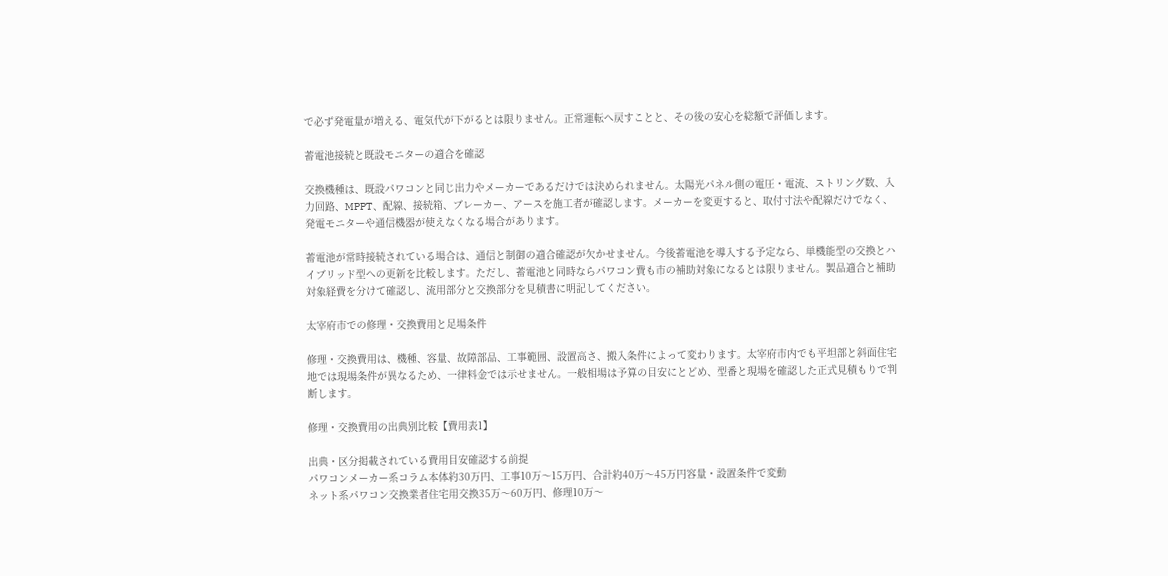で必ず発電量が増える、電気代が下がるとは限りません。正常運転へ戻すことと、その後の安心を総額で評価します。

蓄電池接続と既設モニターの適合を確認

交換機種は、既設パワコンと同じ出力やメーカーであるだけでは決められません。太陽光パネル側の電圧・電流、ストリング数、入力回路、MPPT、配線、接続箱、ブレーカー、アースを施工者が確認します。メーカーを変更すると、取付寸法や配線だけでなく、発電モニターや通信機器が使えなくなる場合があります。

蓄電池が常時接続されている場合は、通信と制御の適合確認が欠かせません。今後蓄電池を導入する予定なら、単機能型の交換とハイブリッド型への更新を比較します。ただし、蓄電池と同時ならパワコン費も市の補助対象になるとは限りません。製品適合と補助対象経費を分けて確認し、流用部分と交換部分を見積書に明記してください。

太宰府市での修理・交換費用と足場条件

修理・交換費用は、機種、容量、故障部品、工事範囲、設置高さ、搬入条件によって変わります。太宰府市内でも平坦部と斜面住宅地では現場条件が異なるため、一律料金では示せません。一般相場は予算の目安にとどめ、型番と現場を確認した正式見積もりで判断します。

修理・交換費用の出典別比較【費用表1】

出典・区分掲載されている費用目安確認する前提
パワコンメーカー系コラム本体約30万円、工事10万〜15万円、合計約40万〜45万円容量・設置条件で変動
ネット系パワコン交換業者住宅用交換35万〜60万円、修理10万〜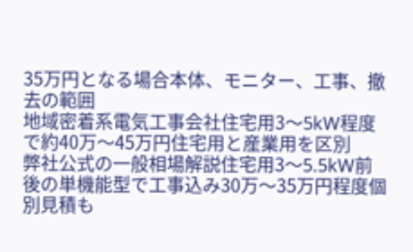35万円となる場合本体、モニター、工事、撤去の範囲
地域密着系電気工事会社住宅用3〜5kW程度で約40万〜45万円住宅用と産業用を区別
弊社公式の一般相場解説住宅用3〜5.5kW前後の単機能型で工事込み30万〜35万円程度個別見積も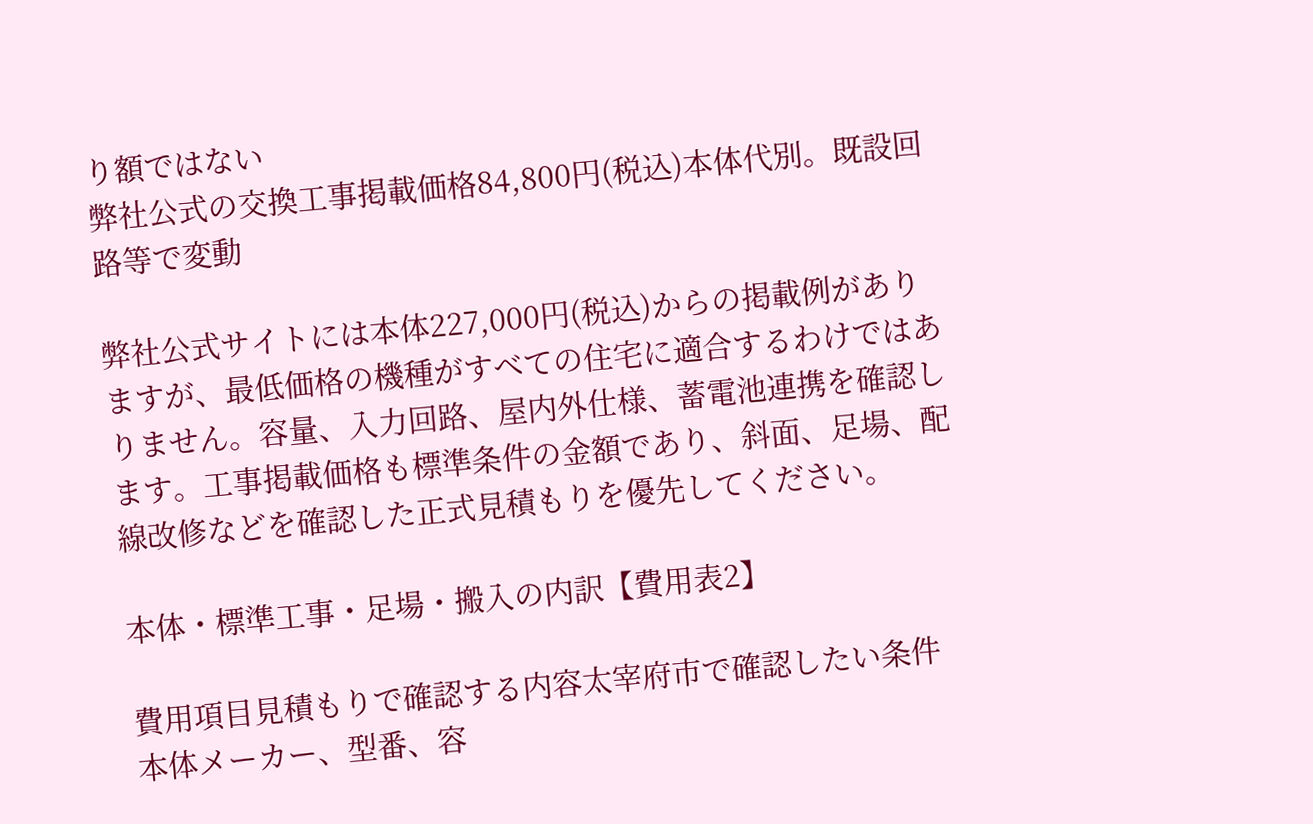り額ではない
弊社公式の交換工事掲載価格84,800円(税込)本体代別。既設回路等で変動

弊社公式サイトには本体227,000円(税込)からの掲載例がありますが、最低価格の機種がすべての住宅に適合するわけではありません。容量、入力回路、屋内外仕様、蓄電池連携を確認します。工事掲載価格も標準条件の金額であり、斜面、足場、配線改修などを確認した正式見積もりを優先してください。

本体・標準工事・足場・搬入の内訳【費用表2】

費用項目見積もりで確認する内容太宰府市で確認したい条件
本体メーカー、型番、容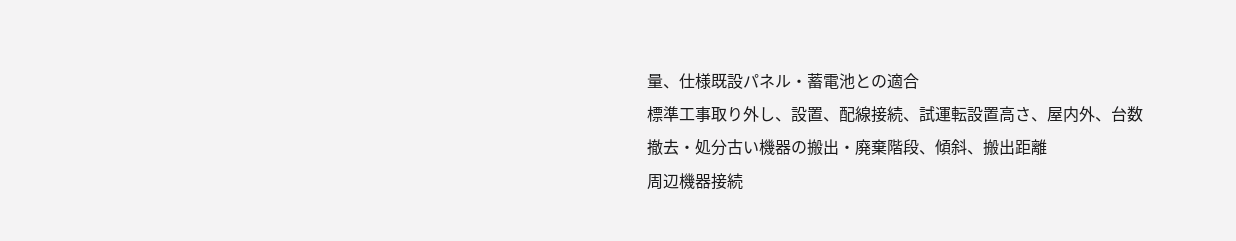量、仕様既設パネル・蓄電池との適合
標準工事取り外し、設置、配線接続、試運転設置高さ、屋内外、台数
撤去・処分古い機器の搬出・廃棄階段、傾斜、搬出距離
周辺機器接続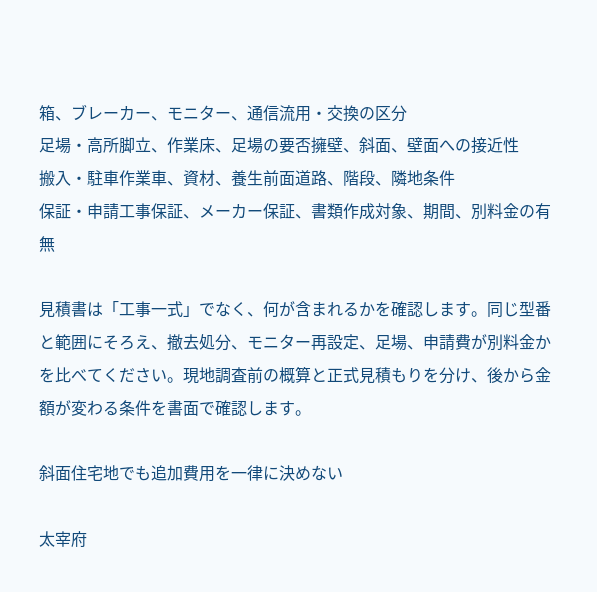箱、ブレーカー、モニター、通信流用・交換の区分
足場・高所脚立、作業床、足場の要否擁壁、斜面、壁面への接近性
搬入・駐車作業車、資材、養生前面道路、階段、隣地条件
保証・申請工事保証、メーカー保証、書類作成対象、期間、別料金の有無

見積書は「工事一式」でなく、何が含まれるかを確認します。同じ型番と範囲にそろえ、撤去処分、モニター再設定、足場、申請費が別料金かを比べてください。現地調査前の概算と正式見積もりを分け、後から金額が変わる条件を書面で確認します。

斜面住宅地でも追加費用を一律に決めない

太宰府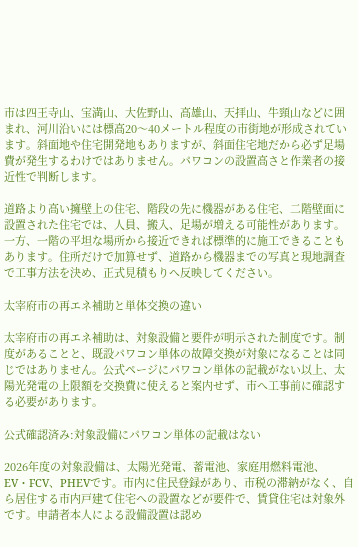市は四王寺山、宝満山、大佐野山、高雄山、天拝山、牛頸山などに囲まれ、河川沿いには標高20〜40メートル程度の市街地が形成されています。斜面地や住宅開発地もありますが、斜面住宅地だから必ず足場費が発生するわけではありません。パワコンの設置高さと作業者の接近性で判断します。

道路より高い擁壁上の住宅、階段の先に機器がある住宅、二階壁面に設置された住宅では、人員、搬入、足場が増える可能性があります。一方、一階の平坦な場所から接近できれば標準的に施工できることもあります。住所だけで加算せず、道路から機器までの写真と現地調査で工事方法を決め、正式見積もりへ反映してください。

太宰府市の再エネ補助と単体交換の違い

太宰府市の再エネ補助は、対象設備と要件が明示された制度です。制度があることと、既設パワコン単体の故障交換が対象になることは同じではありません。公式ページにパワコン単体の記載がない以上、太陽光発電の上限額を交換費に使えると案内せず、市へ工事前に確認する必要があります。

公式確認済み:対象設備にパワコン単体の記載はない

2026年度の対象設備は、太陽光発電、蓄電池、家庭用燃料電池、EV・FCV、PHEVです。市内に住民登録があり、市税の滞納がなく、自ら居住する市内戸建て住宅への設置などが要件で、賃貸住宅は対象外です。申請者本人による設備設置は認め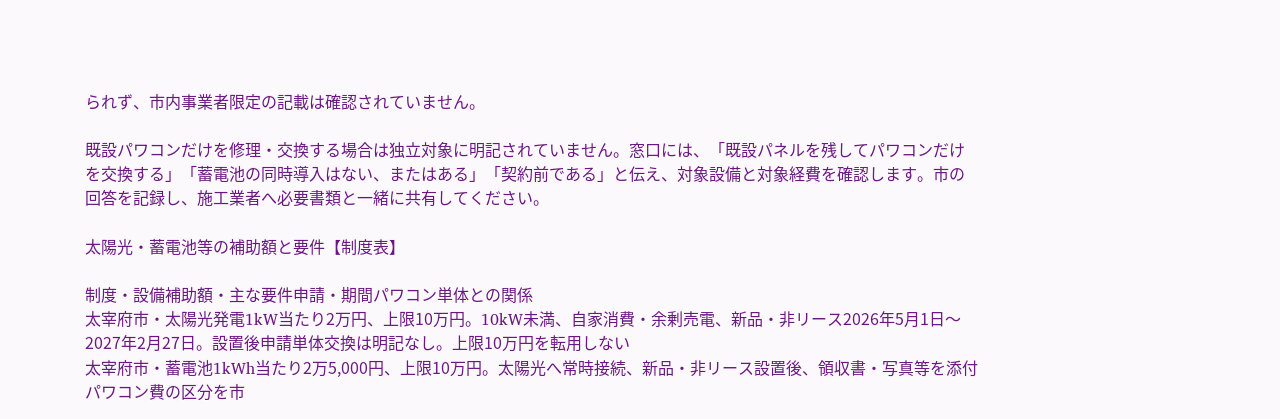られず、市内事業者限定の記載は確認されていません。

既設パワコンだけを修理・交換する場合は独立対象に明記されていません。窓口には、「既設パネルを残してパワコンだけを交換する」「蓄電池の同時導入はない、またはある」「契約前である」と伝え、対象設備と対象経費を確認します。市の回答を記録し、施工業者へ必要書類と一緒に共有してください。

太陽光・蓄電池等の補助額と要件【制度表】

制度・設備補助額・主な要件申請・期間パワコン単体との関係
太宰府市・太陽光発電1kW当たり2万円、上限10万円。10kW未満、自家消費・余剰売電、新品・非リース2026年5月1日〜2027年2月27日。設置後申請単体交換は明記なし。上限10万円を転用しない
太宰府市・蓄電池1kWh当たり2万5,000円、上限10万円。太陽光へ常時接続、新品・非リース設置後、領収書・写真等を添付パワコン費の区分を市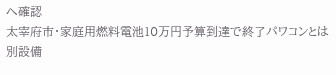へ確認
太宰府市・家庭用燃料電池10万円予算到達で終了パワコンとは別設備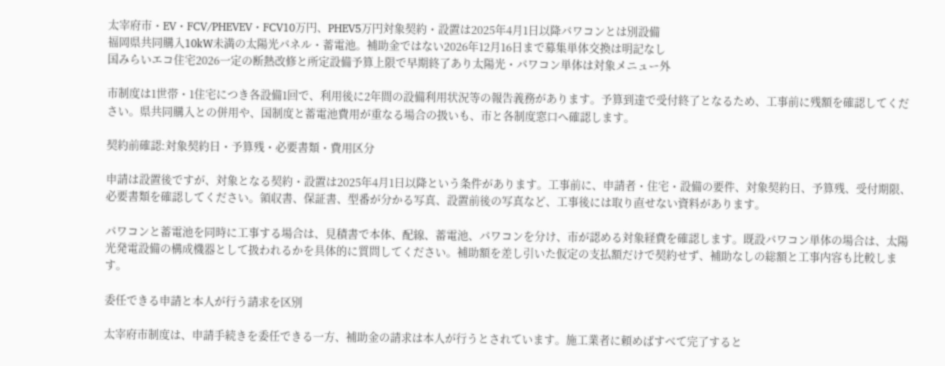太宰府市・EV・FCV/PHEVEV・FCV10万円、PHEV5万円対象契約・設置は2025年4月1日以降パワコンとは別設備
福岡県共同購入10kW未満の太陽光パネル・蓄電池。補助金ではない2026年12月16日まで募集単体交換は明記なし
国みらいエコ住宅2026一定の断熱改修と所定設備予算上限で早期終了あり太陽光・パワコン単体は対象メニュー外

市制度は1世帯・1住宅につき各設備1回で、利用後に2年間の設備利用状況等の報告義務があります。予算到達で受付終了となるため、工事前に残額を確認してください。県共同購入との併用や、国制度と蓄電池費用が重なる場合の扱いも、市と各制度窓口へ確認します。

契約前確認:対象契約日・予算残・必要書類・費用区分

申請は設置後ですが、対象となる契約・設置は2025年4月1日以降という条件があります。工事前に、申請者・住宅・設備の要件、対象契約日、予算残、受付期限、必要書類を確認してください。領収書、保証書、型番が分かる写真、設置前後の写真など、工事後には取り直せない資料があります。

パワコンと蓄電池を同時に工事する場合は、見積書で本体、配線、蓄電池、パワコンを分け、市が認める対象経費を確認します。既設パワコン単体の場合は、太陽光発電設備の構成機器として扱われるかを具体的に質問してください。補助額を差し引いた仮定の支払額だけで契約せず、補助なしの総額と工事内容も比較します。

委任できる申請と本人が行う請求を区別

太宰府市制度は、申請手続きを委任できる一方、補助金の請求は本人が行うとされています。施工業者に頼めばすべて完了すると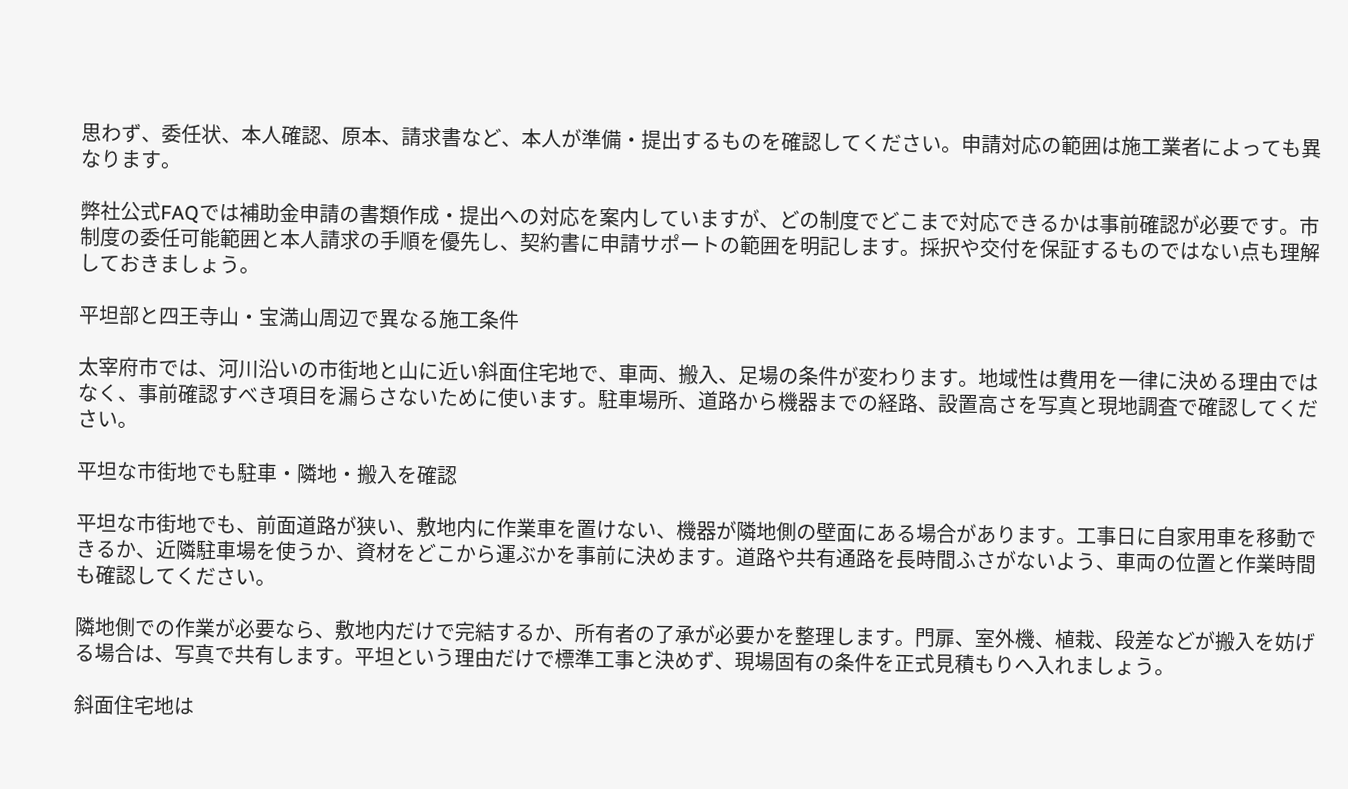思わず、委任状、本人確認、原本、請求書など、本人が準備・提出するものを確認してください。申請対応の範囲は施工業者によっても異なります。

弊社公式FAQでは補助金申請の書類作成・提出への対応を案内していますが、どの制度でどこまで対応できるかは事前確認が必要です。市制度の委任可能範囲と本人請求の手順を優先し、契約書に申請サポートの範囲を明記します。採択や交付を保証するものではない点も理解しておきましょう。

平坦部と四王寺山・宝満山周辺で異なる施工条件

太宰府市では、河川沿いの市街地と山に近い斜面住宅地で、車両、搬入、足場の条件が変わります。地域性は費用を一律に決める理由ではなく、事前確認すべき項目を漏らさないために使います。駐車場所、道路から機器までの経路、設置高さを写真と現地調査で確認してください。

平坦な市街地でも駐車・隣地・搬入を確認

平坦な市街地でも、前面道路が狭い、敷地内に作業車を置けない、機器が隣地側の壁面にある場合があります。工事日に自家用車を移動できるか、近隣駐車場を使うか、資材をどこから運ぶかを事前に決めます。道路や共有通路を長時間ふさがないよう、車両の位置と作業時間も確認してください。

隣地側での作業が必要なら、敷地内だけで完結するか、所有者の了承が必要かを整理します。門扉、室外機、植栽、段差などが搬入を妨げる場合は、写真で共有します。平坦という理由だけで標準工事と決めず、現場固有の条件を正式見積もりへ入れましょう。

斜面住宅地は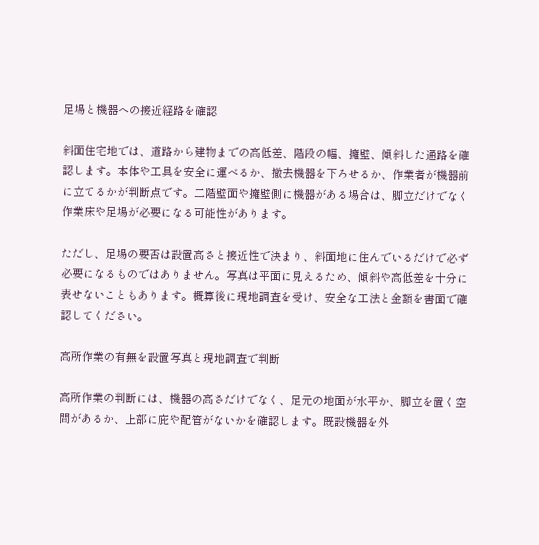足場と機器への接近経路を確認

斜面住宅地では、道路から建物までの高低差、階段の幅、擁壁、傾斜した通路を確認します。本体や工具を安全に運べるか、撤去機器を下ろせるか、作業者が機器前に立てるかが判断点です。二階壁面や擁壁側に機器がある場合は、脚立だけでなく作業床や足場が必要になる可能性があります。

ただし、足場の要否は設置高さと接近性で決まり、斜面地に住んでいるだけで必ず必要になるものではありません。写真は平面に見えるため、傾斜や高低差を十分に表せないこともあります。概算後に現地調査を受け、安全な工法と金額を書面で確認してください。

高所作業の有無を設置写真と現地調査で判断

高所作業の判断には、機器の高さだけでなく、足元の地面が水平か、脚立を置く空間があるか、上部に庇や配管がないかを確認します。既設機器を外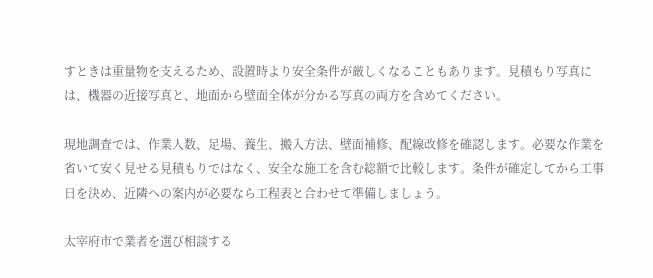すときは重量物を支えるため、設置時より安全条件が厳しくなることもあります。見積もり写真には、機器の近接写真と、地面から壁面全体が分かる写真の両方を含めてください。

現地調査では、作業人数、足場、養生、搬入方法、壁面補修、配線改修を確認します。必要な作業を省いて安く見せる見積もりではなく、安全な施工を含む総額で比較します。条件が確定してから工事日を決め、近隣への案内が必要なら工程表と合わせて準備しましょう。

太宰府市で業者を選び相談する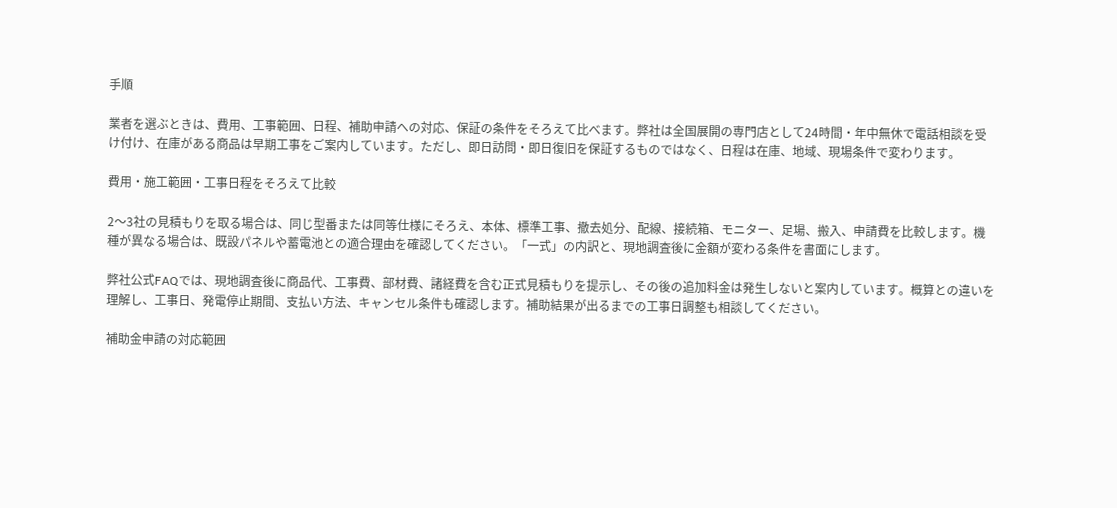手順

業者を選ぶときは、費用、工事範囲、日程、補助申請への対応、保証の条件をそろえて比べます。弊社は全国展開の専門店として24時間・年中無休で電話相談を受け付け、在庫がある商品は早期工事をご案内しています。ただし、即日訪問・即日復旧を保証するものではなく、日程は在庫、地域、現場条件で変わります。

費用・施工範囲・工事日程をそろえて比較

2〜3社の見積もりを取る場合は、同じ型番または同等仕様にそろえ、本体、標準工事、撤去処分、配線、接続箱、モニター、足場、搬入、申請費を比較します。機種が異なる場合は、既設パネルや蓄電池との適合理由を確認してください。「一式」の内訳と、現地調査後に金額が変わる条件を書面にします。

弊社公式FAQでは、現地調査後に商品代、工事費、部材費、諸経費を含む正式見積もりを提示し、その後の追加料金は発生しないと案内しています。概算との違いを理解し、工事日、発電停止期間、支払い方法、キャンセル条件も確認します。補助結果が出るまでの工事日調整も相談してください。

補助金申請の対応範囲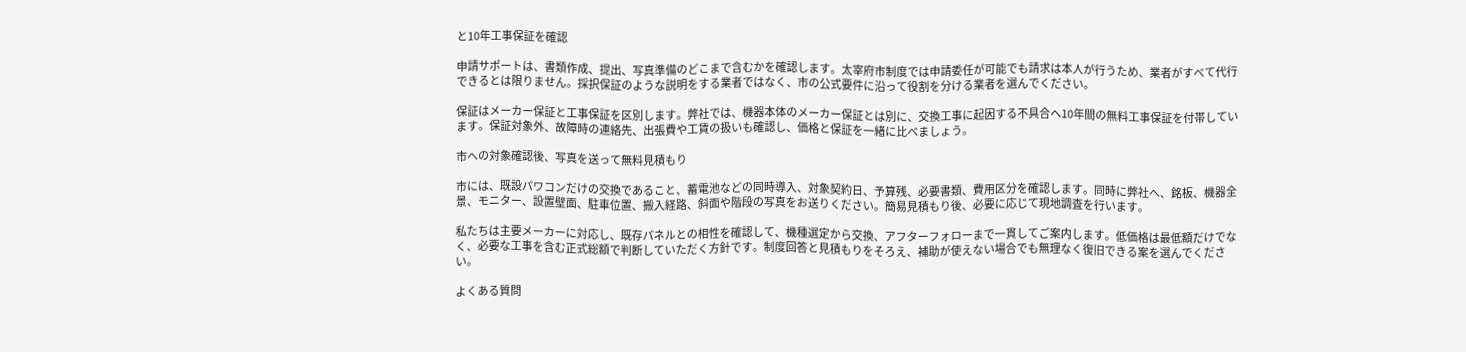と10年工事保証を確認

申請サポートは、書類作成、提出、写真準備のどこまで含むかを確認します。太宰府市制度では申請委任が可能でも請求は本人が行うため、業者がすべて代行できるとは限りません。採択保証のような説明をする業者ではなく、市の公式要件に沿って役割を分ける業者を選んでください。

保証はメーカー保証と工事保証を区別します。弊社では、機器本体のメーカー保証とは別に、交換工事に起因する不具合へ10年間の無料工事保証を付帯しています。保証対象外、故障時の連絡先、出張費や工賃の扱いも確認し、価格と保証を一緒に比べましょう。

市への対象確認後、写真を送って無料見積もり

市には、既設パワコンだけの交換であること、蓄電池などの同時導入、対象契約日、予算残、必要書類、費用区分を確認します。同時に弊社へ、銘板、機器全景、モニター、設置壁面、駐車位置、搬入経路、斜面や階段の写真をお送りください。簡易見積もり後、必要に応じて現地調査を行います。

私たちは主要メーカーに対応し、既存パネルとの相性を確認して、機種選定から交換、アフターフォローまで一貫してご案内します。低価格は最低額だけでなく、必要な工事を含む正式総額で判断していただく方針です。制度回答と見積もりをそろえ、補助が使えない場合でも無理なく復旧できる案を選んでください。

よくある質問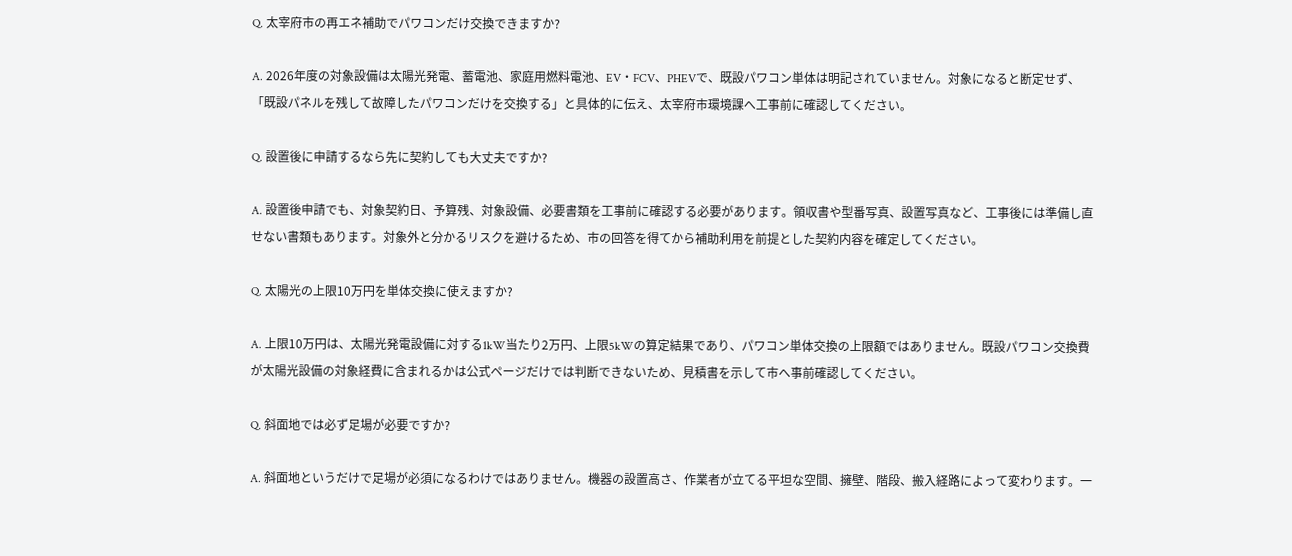Q. 太宰府市の再エネ補助でパワコンだけ交換できますか?

A. 2026年度の対象設備は太陽光発電、蓄電池、家庭用燃料電池、EV・FCV、PHEVで、既設パワコン単体は明記されていません。対象になると断定せず、「既設パネルを残して故障したパワコンだけを交換する」と具体的に伝え、太宰府市環境課へ工事前に確認してください。

Q. 設置後に申請するなら先に契約しても大丈夫ですか?

A. 設置後申請でも、対象契約日、予算残、対象設備、必要書類を工事前に確認する必要があります。領収書や型番写真、設置写真など、工事後には準備し直せない書類もあります。対象外と分かるリスクを避けるため、市の回答を得てから補助利用を前提とした契約内容を確定してください。

Q. 太陽光の上限10万円を単体交換に使えますか?

A. 上限10万円は、太陽光発電設備に対する1kW当たり2万円、上限5kWの算定結果であり、パワコン単体交換の上限額ではありません。既設パワコン交換費が太陽光設備の対象経費に含まれるかは公式ページだけでは判断できないため、見積書を示して市へ事前確認してください。

Q. 斜面地では必ず足場が必要ですか?

A. 斜面地というだけで足場が必須になるわけではありません。機器の設置高さ、作業者が立てる平坦な空間、擁壁、階段、搬入経路によって変わります。一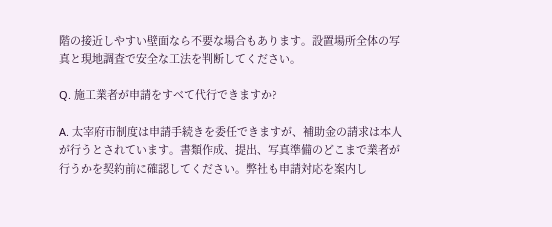階の接近しやすい壁面なら不要な場合もあります。設置場所全体の写真と現地調査で安全な工法を判断してください。

Q. 施工業者が申請をすべて代行できますか?

A. 太宰府市制度は申請手続きを委任できますが、補助金の請求は本人が行うとされています。書類作成、提出、写真準備のどこまで業者が行うかを契約前に確認してください。弊社も申請対応を案内し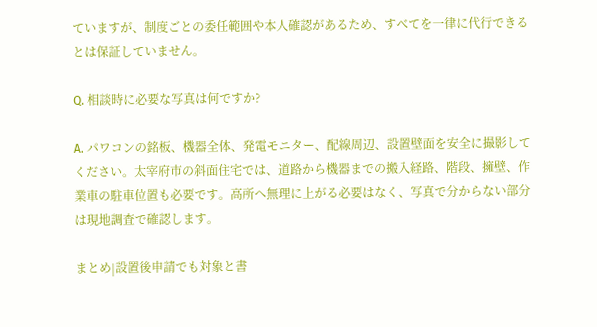ていますが、制度ごとの委任範囲や本人確認があるため、すべてを一律に代行できるとは保証していません。

Q. 相談時に必要な写真は何ですか?

A. パワコンの銘板、機器全体、発電モニター、配線周辺、設置壁面を安全に撮影してください。太宰府市の斜面住宅では、道路から機器までの搬入経路、階段、擁壁、作業車の駐車位置も必要です。高所へ無理に上がる必要はなく、写真で分からない部分は現地調査で確認します。

まとめ|設置後申請でも対象と書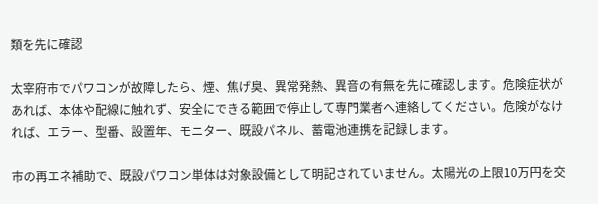類を先に確認

太宰府市でパワコンが故障したら、煙、焦げ臭、異常発熱、異音の有無を先に確認します。危険症状があれば、本体や配線に触れず、安全にできる範囲で停止して専門業者へ連絡してください。危険がなければ、エラー、型番、設置年、モニター、既設パネル、蓄電池連携を記録します。

市の再エネ補助で、既設パワコン単体は対象設備として明記されていません。太陽光の上限10万円を交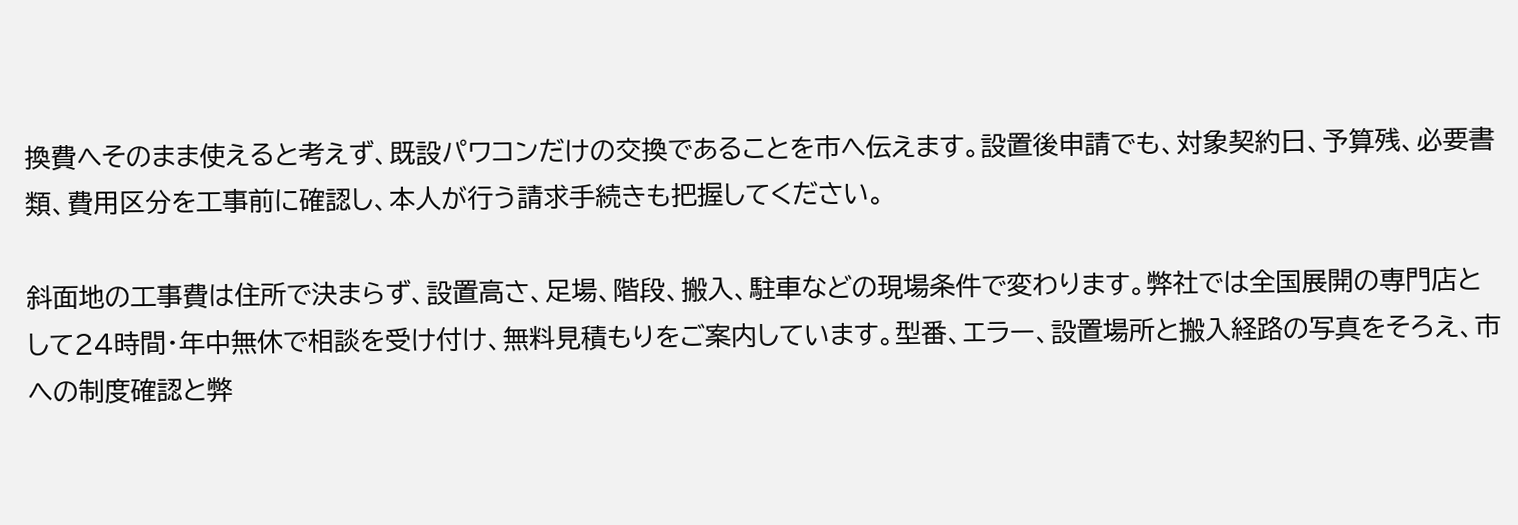換費へそのまま使えると考えず、既設パワコンだけの交換であることを市へ伝えます。設置後申請でも、対象契約日、予算残、必要書類、費用区分を工事前に確認し、本人が行う請求手続きも把握してください。

斜面地の工事費は住所で決まらず、設置高さ、足場、階段、搬入、駐車などの現場条件で変わります。弊社では全国展開の専門店として24時間・年中無休で相談を受け付け、無料見積もりをご案内しています。型番、エラー、設置場所と搬入経路の写真をそろえ、市への制度確認と弊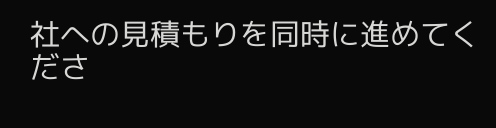社への見積もりを同時に進めてくださ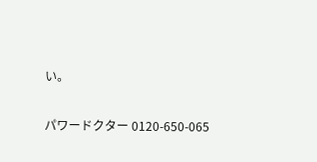い。

パワードクター 0120-650-065